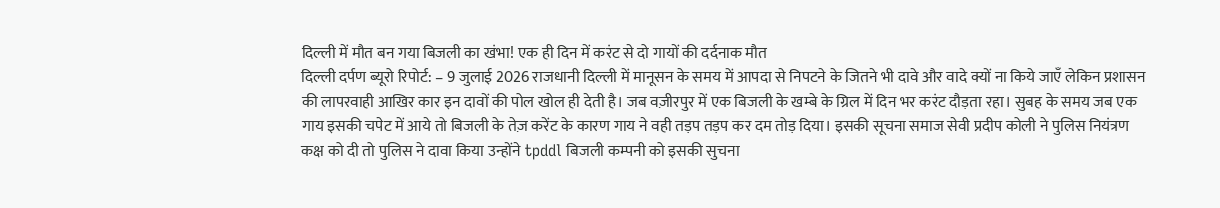दिल्ली में मौत बन गया बिजली का खंभा! एक ही दिन में करंट से दो गायों की दर्दनाक मौत
दिल्ली दर्पण ब्यूरो रिपोर्ट: – 9 जुलाई 2026 राजधानी दिल्ली में मानूसन के समय में आपदा से निपटने के जितने भी दावे और वादे क्यों ना किये जाएँ लेकिन प्रशासन की लापरवाही आखिर कार इन दावों की पोल खोल ही देती है। जब वज़ीरपुर में एक बिजली के खम्बे के ग्रिल में दिन भर करंट दौड़ता रहा। सुबह के समय जब एक गाय इसकी चपेट में आये तो बिजली के तेज़ करेंट के कारण गाय ने वही तड़प तड़प कर दम तोड़ दिया। इसकी सूचना समाज सेवी प्रदीप कोली ने पुलिस नियंत्रण कक्ष को दी तो पुलिस ने दावा किया उन्होंने tpddl बिजली कम्पनी को इसकी सुचना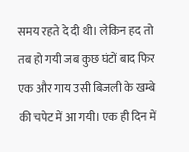समय रहते दे दी थी। लेकिन हद तो तब हो गयी जब कुछ घंटों बाद फिर एक और गाय उसी बिजली के खम्बे की चपेट में आ गयी। एक ही दिन में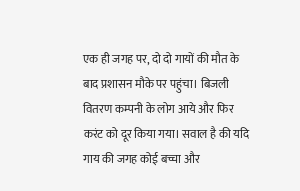एक ही जगह पर, दो दो गायों की मौत के बाद प्रशासन मौके पर पहुंचा। बिजली वितरण कम्पनी के लोग आये और फिर करंट को दूर किया गया। सवाल है की यदि गाय की जगह कोई बच्चा और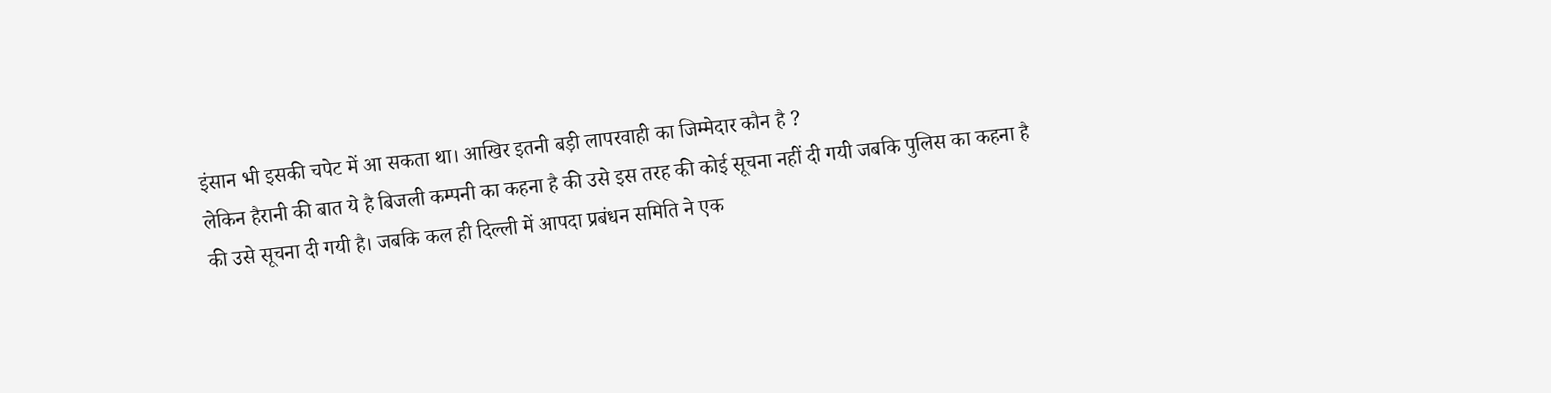इंसान भी इसकी चपेट में आ सकता था। आखिर इतनी बड़ी लापरवाही का जिम्मेदार कौन है ?
लेकिन हैरानी की बात ये है बिजली कम्पनी का कहना है की उसे इस तरह की कोई सूचना नहीं दी गयी जबकि पुलिस का कहना है की उसे सूचना दी गयी है। जबकि कल ही दिल्ली में आपदा प्रबंधन समिति ने एक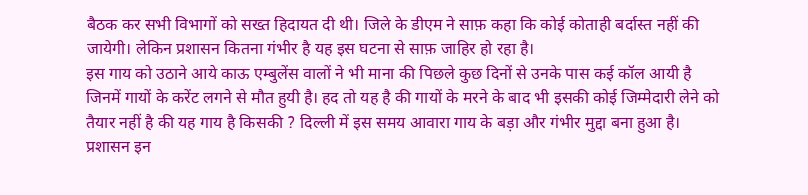बैठक कर सभी विभागों को सख्त हिदायत दी थी। जिले के डीएम ने साफ़ कहा कि कोई कोताही बर्दास्त नहीं की जायेगी। लेकिन प्रशासन कितना गंभीर है यह इस घटना से साफ़ जाहिर हो रहा है।
इस गाय को उठाने आये काऊ एम्बुलेंस वालों ने भी माना की पिछले कुछ दिनों से उनके पास कई कॉल आयी है जिनमें गायों के करेंट लगने से मौत हुयी है। हद तो यह है की गायों के मरने के बाद भी इसकी कोई जिम्मेदारी लेने को तैयार नहीं है की यह गाय है किसकी ? दिल्ली में इस समय आवारा गाय के बड़ा और गंभीर मुद्दा बना हुआ है। प्रशासन इन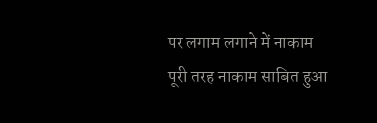पर लगाम लगाने में नाकाम पूरी तरह नाकाम साबित हुआ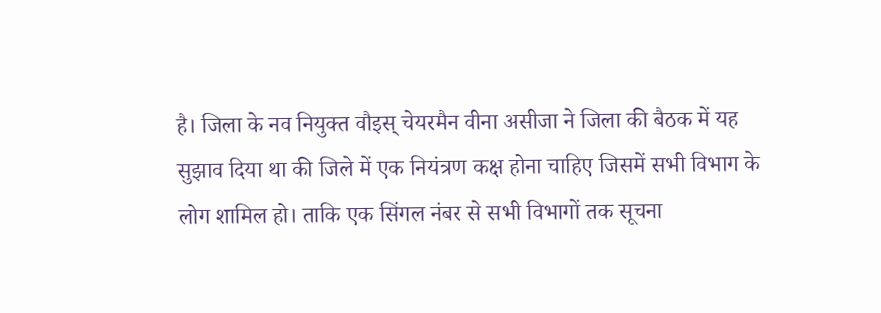है। जिला के नव नियुक्त वौइस् चेयरमैन वीना असीजा ने जिला की बैठक में यह सुझाव दिया था की जिले में एक नियंत्रण कक्ष होना चाहिए जिसमें सभी विभाग के लोग शामिल हो। ताकि एक सिंगल नंबर से सभी विभागों तक सूचना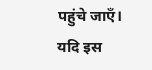पहुंचे जाएँ। यदि इस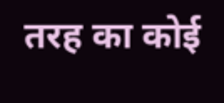तरह का कोई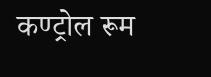कण्ट्रोल रूम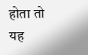होता तो यह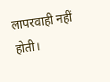लापरवाही नहीं होती।